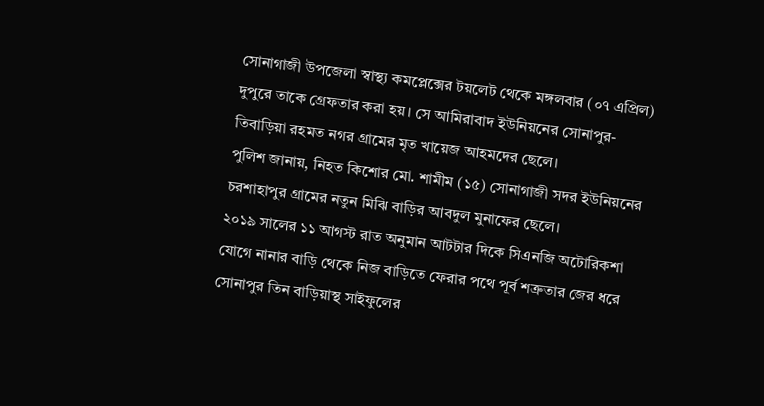সোনাগাজী উপজেলা স্বাস্থ্য কমপ্লেক্সের টয়লেট থেকে মঙ্গলবার (০৭ এপ্রিল) দুপুরে তাকে গ্রেফতার করা হয়। সে আমিরাবাদ ইউনিয়নের সোনাপুর-তিবাড়িয়া রহমত নগর গ্রামের মৃত খায়েজ আহমদের ছেলে।
পুলিশ জানায়, নিহত কিশোর মো. শামীম (১৫) সোনাগাজী সদর ইউনিয়নের চরশাহাপুর গ্রামের নতুন মিঝি বাড়ির আবদুল মুনাফের ছেলে।
২০১৯ সালের ১১ আগস্ট রাত অনুমান আটটার দিকে সিএনজি অটোরিকশা যোগে নানার বাড়ি থেকে নিজ বাড়িতে ফেরার পথে পূর্ব শত্রুতার জের ধরে সোনাপুর তিন বাড়িয়াস্থ সাইফুলের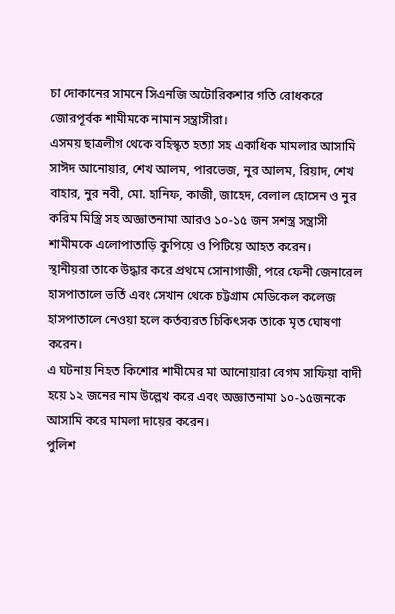চা দোকানের সামনে সিএনজি অটোরিকশার গতি রোধকরে জোরপূর্বক শামীমকে নামান সন্ত্রাসীরা।
এসময় ছাত্রলীগ থেকে বহিস্কৃত হত্যা সহ একাধিক মামলার আসামি সাঈদ আনোয়ার, শেখ আলম, পারভেজ, নুর আলম, রিয়াদ, শেখ বাহার, নুর নবী, মো. হানিফ, কাজী, জাহেদ, বেলাল হোসেন ও নুর করিম মিস্ত্রি সহ অজ্ঞাতনামা আরও ১০-১৫ জন সশস্ত্র সন্ত্রাসী শামীমকে এলোপাতাড়ি কুপিয়ে ও পিটিয়ে আহত করেন।
স্থানীয়রা তাকে উদ্ধার করে প্রথমে সোনাগাজী, পরে ফেনী জেনারেল হাসপাতালে ভর্তি এবং সেখান থেকে চট্টগ্রাম মেডিকেল কলেজ হাসপাতালে নেওয়া হলে কর্তব্যরত চিকিৎসক তাকে মৃত ঘোষণা করেন।
এ ঘটনায় নিহত কিশোর শামীমের মা আনোয়ারা বেগম সাফিয়া বাদী হয়ে ১২ জনের নাম উল্লেখ করে এবং অজ্ঞাতনামা ১০-১৫জনকে আসামি করে মামলা দায়ের করেন।
পুলিশ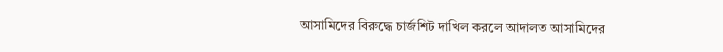আসামিদের বিরুদ্ধে চার্জশিট দাখিল করলে আদালত আসামিদের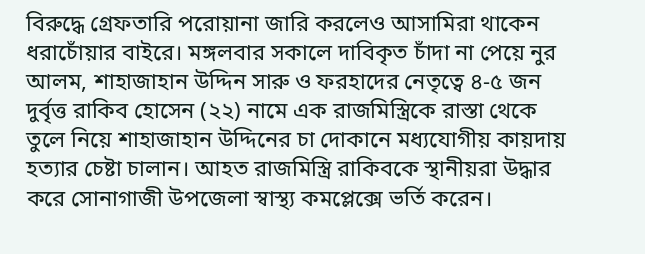বিরুদ্ধে গ্রেফতারি পরোয়ানা জারি করলেও আসামিরা থাকেন ধরাচোঁয়ার বাইরে। মঙ্গলবার সকালে দাবিকৃত চাঁদা না পেয়ে নুর আলম, শাহাজাহান উদ্দিন সারু ও ফরহাদের নেতৃত্বে ৪-৫ জন দুর্বৃত্ত রাকিব হোসেন (২২) নামে এক রাজমিস্ত্রিকে রাস্তা থেকে তুলে নিয়ে শাহাজাহান উদ্দিনের চা দোকানে মধ্যযোগীয় কায়দায় হত্যার চেষ্টা চালান। আহত রাজমিস্ত্রি রাকিবকে স্থানীয়রা উদ্ধার করে সোনাগাজী উপজেলা স্বাস্থ্য কমপ্লেক্সে ভর্তি করেন।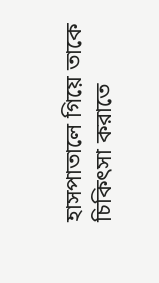হাসপাতালে গিয়ে তাকে চিকিৎসা করাতে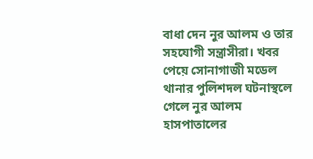বাধা দেন নুর আলম ও তার সহযোগী সন্ত্রাসীরা। খবর পেয়ে সোনাগাজী মডেল থানার পুলিশদল ঘটনাস্থলে গেলে নুর আলম হাসপাতালের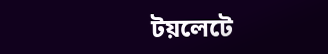টয়লেটে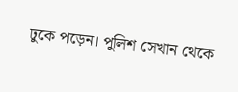ঢুকে পড়েন। পুলিশ সেখান থেকে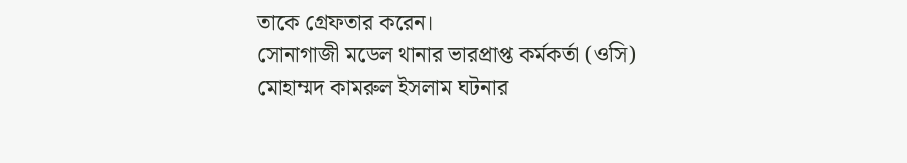তাকে গ্রেফতার করেন।
সোনাগাজী মডেল থানার ভারপ্রাপ্ত কর্মকর্তা (ওসি) মোহাম্মদ কামরুল ইসলাম ঘটনার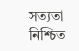সত্যতা নিশ্চিত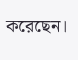করেছেন।